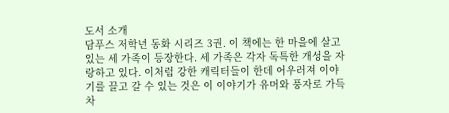도서 소개
담푸스 저학년 동화 시리즈 3권. 이 책에는 한 마을에 살고 있는 세 가족이 등장한다. 세 가족은 각자 독특한 개성을 자랑하고 있다. 이처럼 강한 캐릭터들이 한데 어우러져 이야기를 끌고 갈 수 있는 것은 이 이야기가 유머와 풍자로 가득 차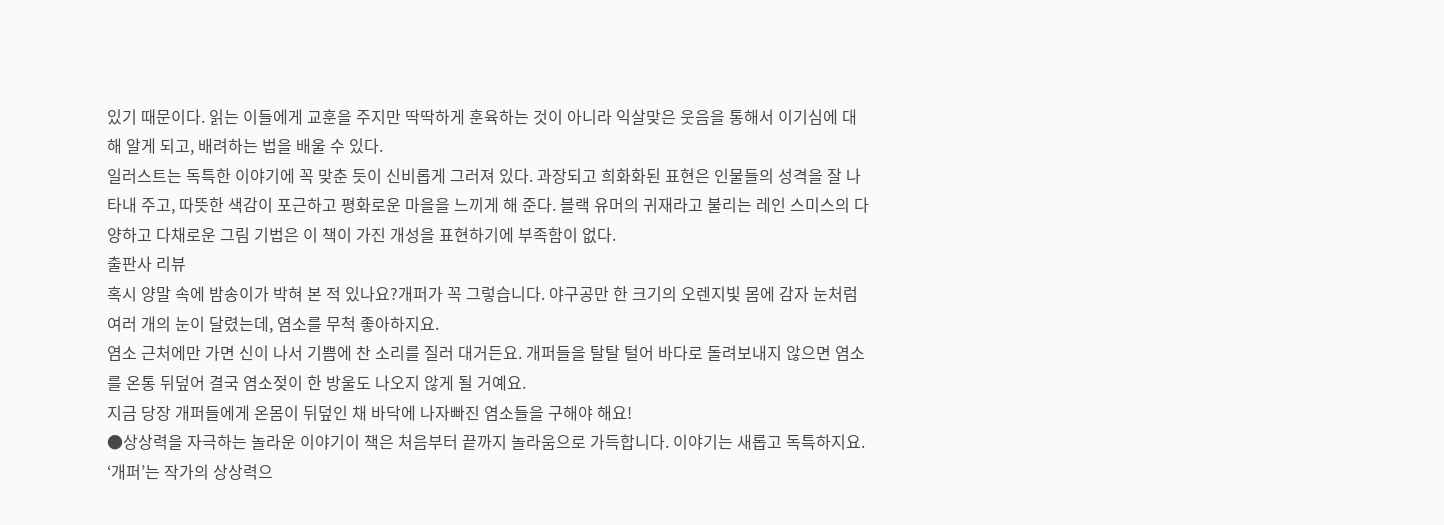있기 때문이다. 읽는 이들에게 교훈을 주지만 딱딱하게 훈육하는 것이 아니라 익살맞은 웃음을 통해서 이기심에 대해 알게 되고, 배려하는 법을 배울 수 있다.
일러스트는 독특한 이야기에 꼭 맞춘 듯이 신비롭게 그러져 있다. 과장되고 희화화된 표현은 인물들의 성격을 잘 나타내 주고, 따뜻한 색감이 포근하고 평화로운 마을을 느끼게 해 준다. 블랙 유머의 귀재라고 불리는 레인 스미스의 다양하고 다채로운 그림 기법은 이 책이 가진 개성을 표현하기에 부족함이 없다.
출판사 리뷰
혹시 양말 속에 밤송이가 박혀 본 적 있나요?개퍼가 꼭 그렇습니다. 야구공만 한 크기의 오렌지빛 몸에 감자 눈처럼 여러 개의 눈이 달렸는데, 염소를 무척 좋아하지요.
염소 근처에만 가면 신이 나서 기쁨에 찬 소리를 질러 대거든요. 개퍼들을 탈탈 털어 바다로 돌려보내지 않으면 염소를 온통 뒤덮어 결국 염소젖이 한 방울도 나오지 않게 될 거예요.
지금 당장 개퍼들에게 온몸이 뒤덮인 채 바닥에 나자빠진 염소들을 구해야 해요!
●상상력을 자극하는 놀라운 이야기이 책은 처음부터 끝까지 놀라움으로 가득합니다. 이야기는 새롭고 독특하지요. ‘개퍼’는 작가의 상상력으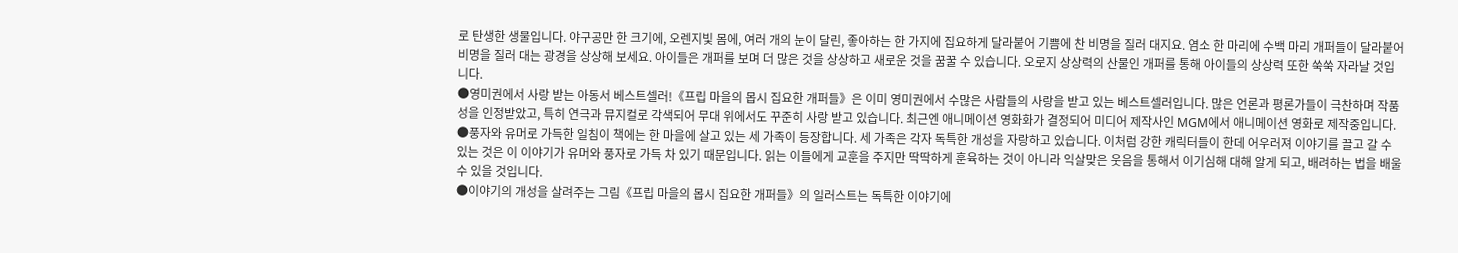로 탄생한 생물입니다. 야구공만 한 크기에, 오렌지빛 몸에, 여러 개의 눈이 달린, 좋아하는 한 가지에 집요하게 달라붙어 기쁨에 찬 비명을 질러 대지요. 염소 한 마리에 수백 마리 개퍼들이 달라붙어 비명을 질러 대는 광경을 상상해 보세요. 아이들은 개퍼를 보며 더 많은 것을 상상하고 새로운 것을 꿈꿀 수 있습니다. 오로지 상상력의 산물인 개퍼를 통해 아이들의 상상력 또한 쑥쑥 자라날 것입니다.
●영미권에서 사랑 받는 아동서 베스트셀러!《프립 마을의 몹시 집요한 개퍼들》은 이미 영미권에서 수많은 사람들의 사랑을 받고 있는 베스트셀러입니다. 많은 언론과 평론가들이 극찬하며 작품성을 인정받았고, 특히 연극과 뮤지컬로 각색되어 무대 위에서도 꾸준히 사랑 받고 있습니다. 최근엔 애니메이션 영화화가 결정되어 미디어 제작사인 MGM에서 애니메이션 영화로 제작중입니다.
●풍자와 유머로 가득한 일침이 책에는 한 마을에 살고 있는 세 가족이 등장합니다. 세 가족은 각자 독특한 개성을 자랑하고 있습니다. 이처럼 강한 캐릭터들이 한데 어우러져 이야기를 끌고 갈 수 있는 것은 이 이야기가 유머와 풍자로 가득 차 있기 때문입니다. 읽는 이들에게 교훈을 주지만 딱딱하게 훈육하는 것이 아니라 익살맞은 웃음을 통해서 이기심해 대해 알게 되고, 배려하는 법을 배울 수 있을 것입니다.
●이야기의 개성을 살려주는 그림《프립 마을의 몹시 집요한 개퍼들》의 일러스트는 독특한 이야기에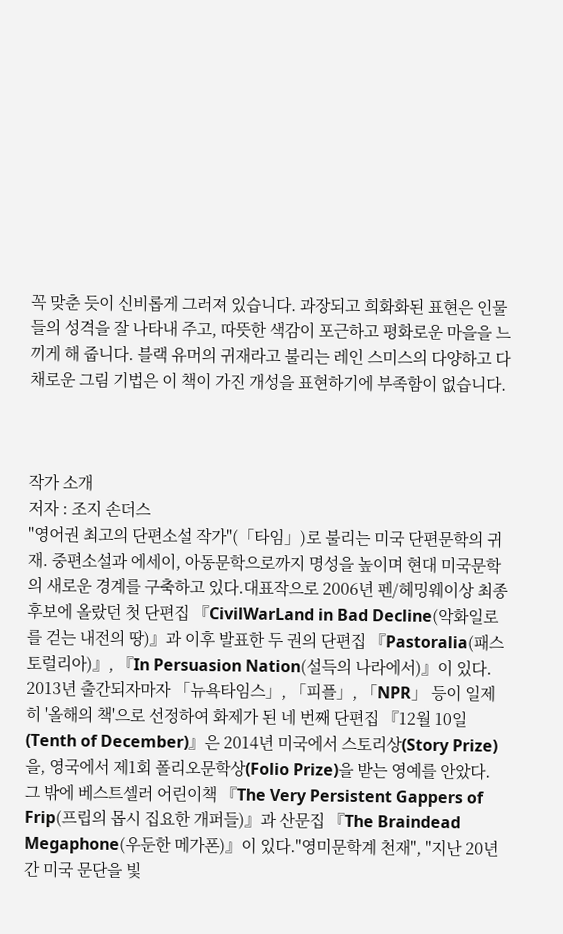꼭 맞춘 듯이 신비롭게 그러져 있습니다. 과장되고 희화화된 표현은 인물들의 성격을 잘 나타내 주고, 따뜻한 색감이 포근하고 평화로운 마을을 느끼게 해 줍니다. 블랙 유머의 귀재라고 불리는 레인 스미스의 다양하고 다채로운 그림 기법은 이 책이 가진 개성을 표현하기에 부족함이 없습니다.



작가 소개
저자 : 조지 손더스
"영어권 최고의 단편소설 작가"(「타임」)로 불리는 미국 단편문학의 귀재. 중편소설과 에세이, 아동문학으로까지 명성을 높이며 현대 미국문학의 새로운 경계를 구축하고 있다.대표작으로 2006년 펜/헤밍웨이상 최종후보에 올랐던 첫 단편집 『CivilWarLand in Bad Decline(악화일로를 걷는 내전의 땅)』과 이후 발표한 두 권의 단편집 『Pastoralia(패스토럴리아)』, 『In Persuasion Nation(설득의 나라에서)』이 있다. 2013년 출간되자마자 「뉴욕타임스」, 「피플」, 「NPR」 등이 일제히 '올해의 책'으로 선정하여 화제가 된 네 번째 단편집 『12월 10일(Tenth of December)』은 2014년 미국에서 스토리상(Story Prize)을, 영국에서 제1회 폴리오문학상(Folio Prize)을 받는 영예를 안았다. 그 밖에 베스트셀러 어린이책 『The Very Persistent Gappers of Frip(프립의 몹시 집요한 개퍼들)』과 산문집 『The Braindead Megaphone(우둔한 메가폰)』이 있다."영미문학계 천재", "지난 20년간 미국 문단을 빛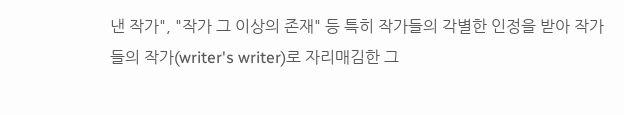낸 작가", "작가 그 이상의 존재" 등 특히 작가들의 각별한 인정을 받아 작가들의 작가(writer's writer)로 자리매김한 그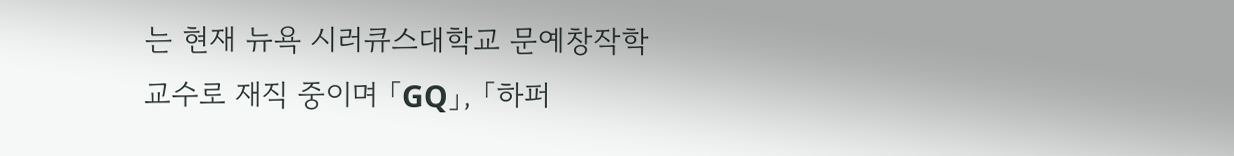는 현재 뉴욕 시러큐스대학교 문예창작학 교수로 재직 중이며 「GQ」, 「하퍼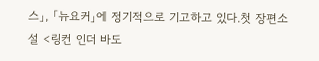스」, 「뉴요커」에 정기적으로 기고하고 있다.첫 장편소설 <링컨 인더 바도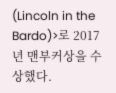(Lincoln in the Bardo)>로 2017년 맨부커상을 수상했다.